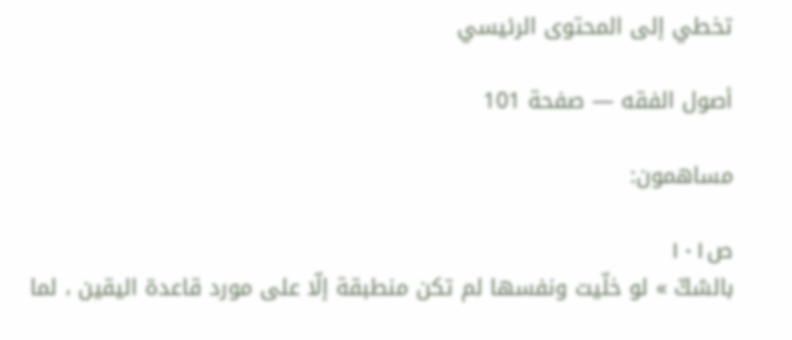تخطي إلى المحتوى الرئيسي

أصول الفقه — صفحة 101

مساهمون:

ص١٠١
بالشكّ » لو خلّيت ونفسها لم تكن منطبقة إلّا على مورد قاعدة اليقين ، لما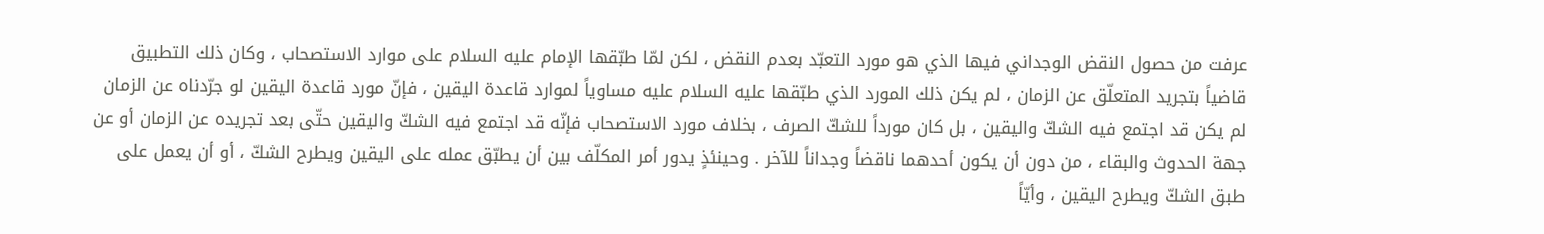عرفت من حصول النقض الوجداني فيها الذي هو مورد التعبّد بعدم النقض ، لكن لمّا طبّقها الإمام عليه السلام على موارد الاستصحاب ، وكان ذلك التطبيق قاضياً بتجريد المتعلّق عن الزمان ، لم يكن ذلك المورد الذي طبّقها عليه السلام عليه مساوياً لموارد قاعدة اليقين ، فإنّ مورد قاعدة اليقين لو جرّدناه عن الزمان لم يكن قد اجتمع فيه الشكّ واليقين ، بل كان مورداً للشكّ الصرف ، بخلاف مورد الاستصحاب فإنّه قد اجتمع فيه الشكّ واليقين حتّى بعد تجريده عن الزمان أو عن جهة الحدوث والبقاء ، من دون أن يكون أحدهما ناقضاً وجداناً للآخر . وحينئذٍ يدور أمر المكلّف بين أن يطبّق عمله على اليقين ويطرح الشكّ ، أو أن يعمل على طبق الشكّ ويطرح اليقين ، وأيّاً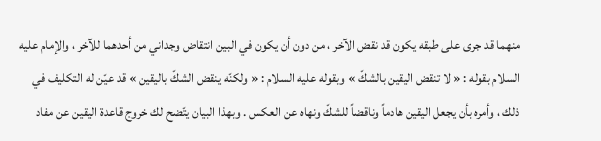منهما قد جرى على طبقه يكون قد نقض الآخر ، من دون أن يكون في البين انتقاض وجداني من أحدهما للآخر ، والإمام عليه السلام بقوله : « لا تنقض اليقين بالشكّ » وبقوله عليه السلام : « ولكنّه ينقض الشكّ باليقين » قد عيّن له التكليف في ذلك ، وأمره بأن يجعل اليقين هادماً وناقضاً للشكّ ونهاه عن العكس . وبهذا البيان يتّضح لك خروج قاعدة اليقين عن مفاد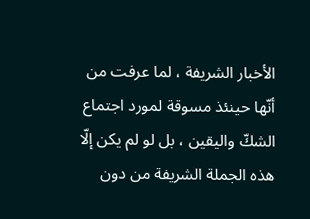الأخبار الشريفة ، لما عرفت من أنّها حينئذ مسوقة لمورد اجتماع الشكّ واليقين ، بل لو لم يكن إلّا هذه الجملة الشريفة من دون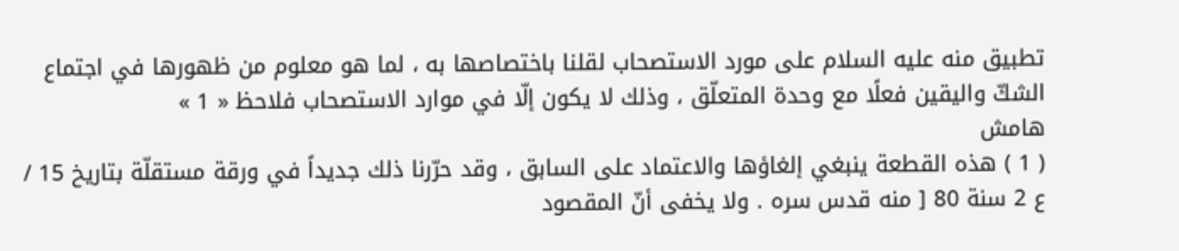تطبيق منه عليه السلام على مورد الاستصحاب لقلنا باختصاصها به ، لما هو معلوم من ظهورها في اجتماع الشكّ واليقين فعلًا مع وحدة المتعلّق ، وذلك لا يكون إلّا في موارد الاستصحاب فلاحظ « 1 »
هامش
( 1 ) هذه القطعة ينبغي إلغاؤها والاعتماد على السابق ، وقد حرّرنا ذلك جديداً في ورقة مستقلّة بتاريخ 15 / ع 2 سنة 80 [ منه قدس سره . ولا يخفى أنّ المقصود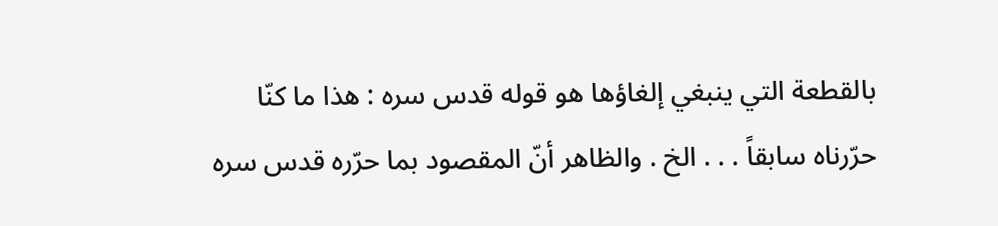بالقطعة التي ينبغي إلغاؤها هو قوله قدس سره : هذا ما كنّا حرّرناه سابقاً . . . الخ . والظاهر أنّ المقصود بما حرّره قدس سره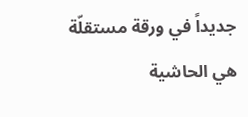جديداً في ورقة مستقلّة هي الحاشية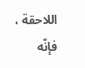اللاحقة ، فإنّه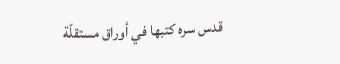قدس سره كتبها في أوراق مستقلّة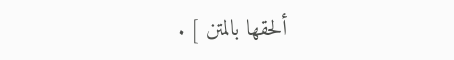ألحقها بالمتن ] .